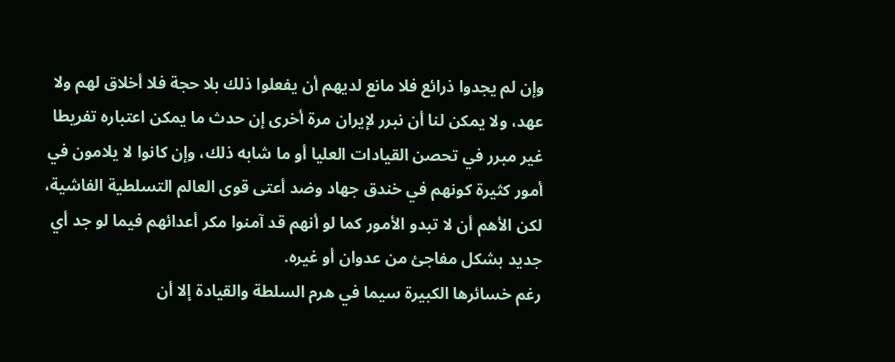وإن لم يجدوا ذرائع فلا مانع لديهم أن يفعلوا ذلك بلا حجة فلا أخلاق لهم ولا عهد، ولا يمكن لنا أن نبرر لإيران مرة أخرى إن حدث ما يمكن اعتباره تفريطا غير مبرر في تحصن القيادات العليا أو ما شابه ذلك، وإن كانوا لا يلامون في أمور كثيرة كونهم في خندق جهاد وضد أعتى قوى العالم التسلطية الفاشية، لكن الأهم أن لا تبدو الأمور كما لو أنهم قد آمنوا مكر أعدائهم فيما لو جد أي جديد بشكل مفاجئ من عدوان أو غيره.
رغم خسائرها الكبيرة سيما في هرم السلطة والقيادة إلا أن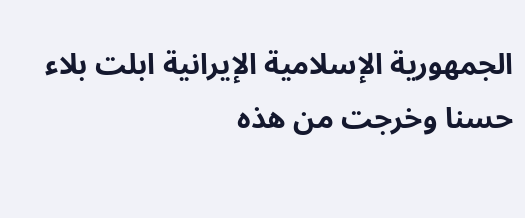الجمهورية الإسلامية الإيرانية ابلت بلاء حسنا وخرجت من هذه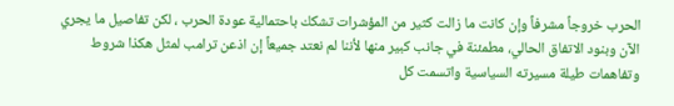الحرب خروجاً مشرفاً وإن كانت ما زالت كثير من المؤشرات تشكك باحتمالية عودة الحرب ، لكن تفاصيل ما يجري الآن وبنود الاتفاق الحالي، مطمئنة في جانب كبير منها لأننا لم نعتد جميعاً إن اذعن ترامب لمثل هكذا شروط وتفاهمات طيلة مسيرته السياسية واتسمت كل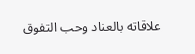علاقاته بالعناد وحب التفوق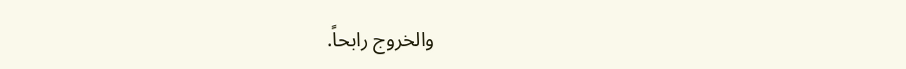والخروج رابحاً.